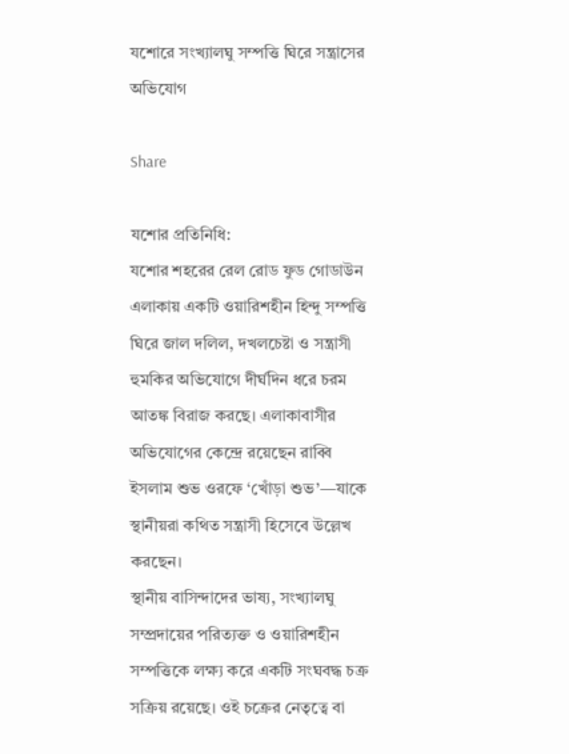যশোরে সংখ্যালঘু সম্পত্তি ঘিরে সন্ত্রাসের অভিযোগ

Share

যশোর প্রতিনিধি:
যশোর শহরের রেল রোড ফুড গোডাউন এলাকায় একটি ওয়ারিশহীন হিন্দু সম্পত্তি ঘিরে জাল দলিল, দখলচেষ্টা ও সন্ত্রাসী হুমকির অভিযোগে দীর্ঘদিন ধরে চরম আতঙ্ক বিরাজ করছে। এলাকাবাসীর অভিযোগের কেন্দ্রে রয়েছেন রাব্বি ইসলাম শুভ ওরফে ‘খোঁড়া শুভ’—যাকে স্থানীয়রা কথিত সন্ত্রাসী হিসেবে উল্লেখ করছেন।
স্থানীয় বাসিন্দাদের ভাষ্য, সংখ্যালঘু সম্প্রদায়ের পরিত্যক্ত ও ওয়ারিশহীন সম্পত্তিকে লক্ষ্য করে একটি সংঘবদ্ধ চক্র সক্রিয় রয়েছে। ওই চক্রের নেতৃত্বে বা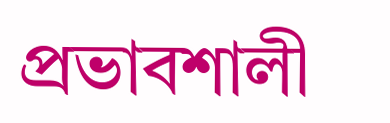প্রভাবশালী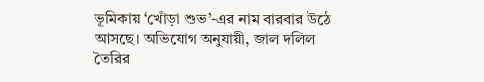ভূমিকায় ‘খোঁড়া শুভ’-এর নাম বারবার উঠে আসছে। অভিযোগ অনুযায়ী, জাল দলিল তৈরির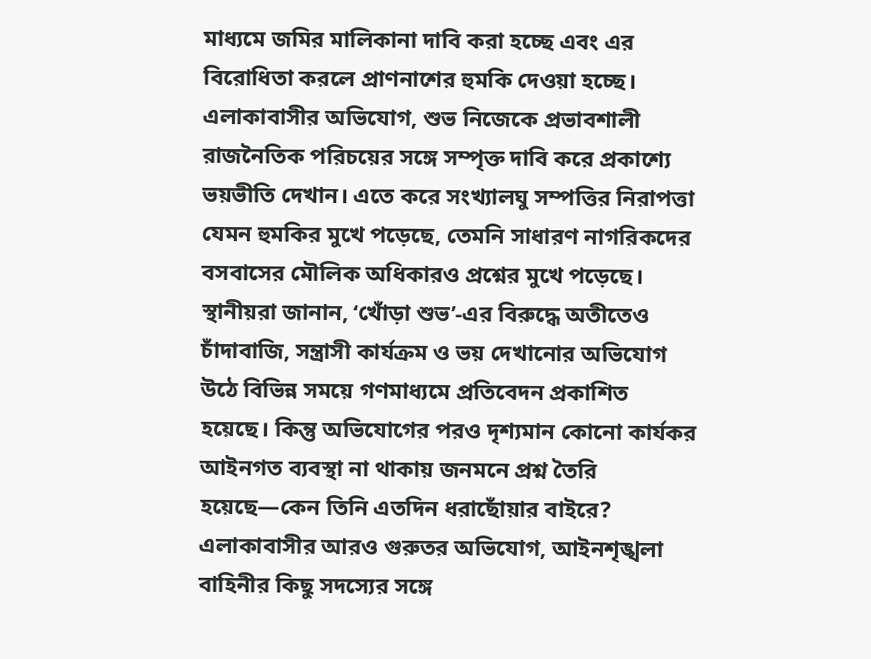মাধ্যমে জমির মালিকানা দাবি করা হচ্ছে এবং এর বিরোধিতা করলে প্রাণনাশের হুমকি দেওয়া হচ্ছে।
এলাকাবাসীর অভিযোগ, শুভ নিজেকে প্রভাবশালী রাজনৈতিক পরিচয়ের সঙ্গে সম্পৃক্ত দাবি করে প্রকাশ্যে ভয়ভীতি দেখান। এতে করে সংখ্যালঘু সম্পত্তির নিরাপত্তা যেমন হুমকির মুখে পড়েছে, তেমনি সাধারণ নাগরিকদের বসবাসের মৌলিক অধিকারও প্রশ্নের মুখে পড়েছে।
স্থানীয়রা জানান, ‘খোঁড়া শুভ’-এর বিরুদ্ধে অতীতেও চাঁদাবাজি, সন্ত্রাসী কার্যক্রম ও ভয় দেখানোর অভিযোগ উঠে বিভিন্ন সময়ে গণমাধ্যমে প্রতিবেদন প্রকাশিত হয়েছে। কিন্তু অভিযোগের পরও দৃশ্যমান কোনো কার্যকর আইনগত ব্যবস্থা না থাকায় জনমনে প্রশ্ন তৈরি হয়েছে—কেন তিনি এতদিন ধরাছোঁয়ার বাইরে?
এলাকাবাসীর আরও গুরুতর অভিযোগ, আইনশৃঙ্খলা বাহিনীর কিছু সদস্যের সঙ্গে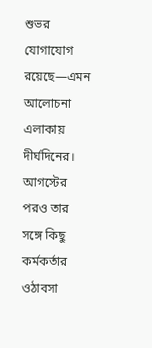শুভর যোগাযোগ রয়েছে—এমন আলোচনা এলাকায় দীর্ঘদিনের। আগস্টের পরও তার সঙ্গে কিছু কর্মকর্তার ওঠাবসা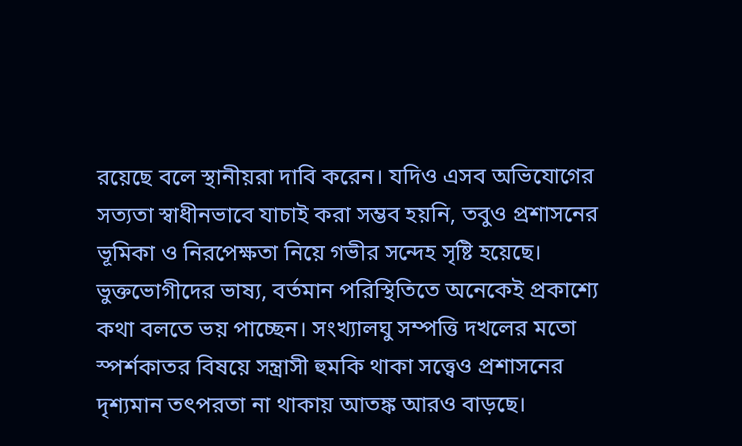রয়েছে বলে স্থানীয়রা দাবি করেন। যদিও এসব অভিযোগের সত্যতা স্বাধীনভাবে যাচাই করা সম্ভব হয়নি, তবুও প্রশাসনের ভূমিকা ও নিরপেক্ষতা নিয়ে গভীর সন্দেহ সৃষ্টি হয়েছে।
ভুক্তভোগীদের ভাষ্য, বর্তমান পরিস্থিতিতে অনেকেই প্রকাশ্যে কথা বলতে ভয় পাচ্ছেন। সংখ্যালঘু সম্পত্তি দখলের মতো স্পর্শকাতর বিষয়ে সন্ত্রাসী হুমকি থাকা সত্ত্বেও প্রশাসনের দৃশ্যমান তৎপরতা না থাকায় আতঙ্ক আরও বাড়ছে।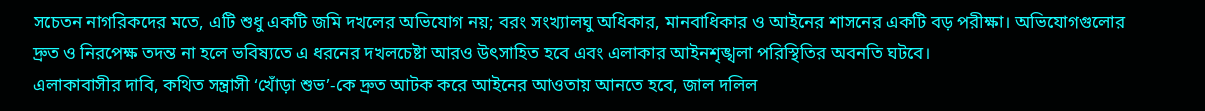সচেতন নাগরিকদের মতে, এটি শুধু একটি জমি দখলের অভিযোগ নয়; বরং সংখ্যালঘু অধিকার, মানবাধিকার ও আইনের শাসনের একটি বড় পরীক্ষা। অভিযোগগুলোর দ্রুত ও নিরপেক্ষ তদন্ত না হলে ভবিষ্যতে এ ধরনের দখলচেষ্টা আরও উৎসাহিত হবে এবং এলাকার আইনশৃঙ্খলা পরিস্থিতির অবনতি ঘটবে।
এলাকাবাসীর দাবি, কথিত সন্ত্রাসী ‘খোঁড়া শুভ’-কে দ্রুত আটক করে আইনের আওতায় আনতে হবে, জাল দলিল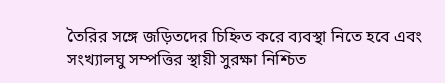তৈরির সঙ্গে জড়িতদের চিহ্নিত করে ব্যবস্থা নিতে হবে এবং সংখ্যালঘু সম্পত্তির স্থায়ী সুরক্ষা নিশ্চিত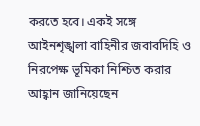করতে হবে। একই সঙ্গে আইনশৃঙ্খলা বাহিনীর জবাবদিহি ও নিরপেক্ষ ভূমিকা নিশ্চিত করার আহ্বান জানিয়েছেন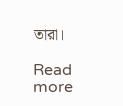তারা।

Read more